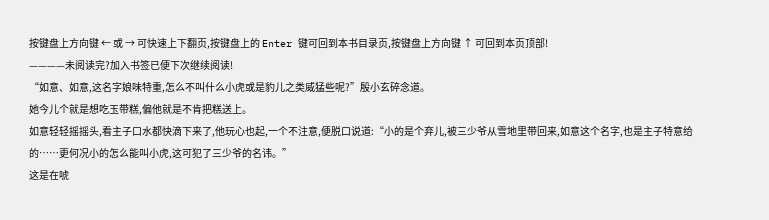按键盘上方向键 ← 或 → 可快速上下翻页,按键盘上的 Enter 键可回到本书目录页,按键盘上方向键 ↑ 可回到本页顶部!
————未阅读完?加入书签已便下次继续阅读!
“如意、如意,这名字娘味特重,怎么不叫什么小虎或是豹儿之类威猛些呢?”殷小玄碎念道。
她今儿个就是想吃玉带糕,偏他就是不肯把糕送上。
如意轻轻摇摇头,看主子口水都快滴下来了,他玩心也起,一个不注意,便脱口说道:“小的是个弃儿,被三少爷从雪地里带回来,如意这个名字,也是主子特意给的……更何况小的怎么能叫小虎,这可犯了三少爷的名讳。”
这是在唬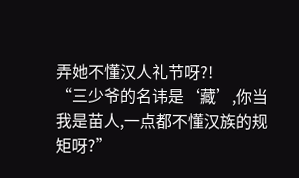弄她不懂汉人礼节呀?!
“三少爷的名讳是‘藏’,你当我是苗人,一点都不懂汉族的规矩呀?”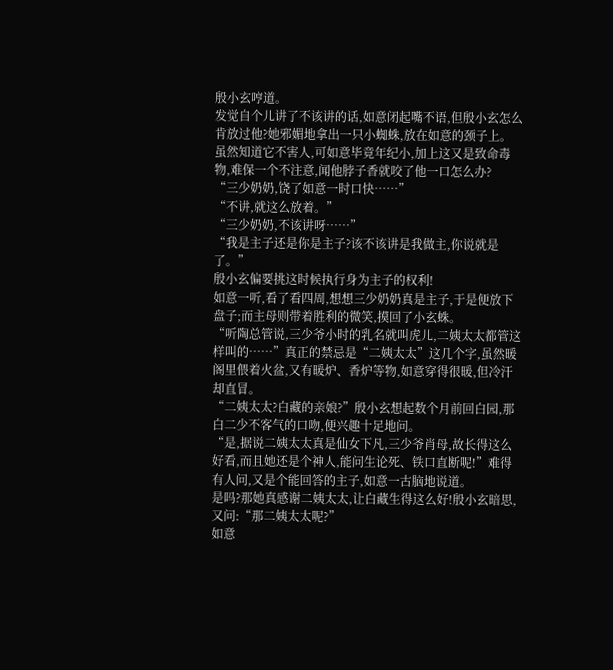殷小玄哼道。
发觉自个儿讲了不该讲的话,如意闭起嘴不语,但殷小玄怎么肯放过他?她邪媚地拿出一只小蜘蛛,放在如意的颈子上。
虽然知道它不害人,可如意毕竟年纪小,加上这又是致命毒物,难保一个不注意,闻他脖子香就咬了他一口怎么办?
“三少奶奶,饶了如意一时口快……”
“不讲,就这么放着。”
“三少奶奶,不该讲呀……”
“我是主子还是你是主子?该不该讲是我做主,你说就是了。”
殷小玄偏要挑这时候执行身为主子的权利!
如意一听,看了看四周,想想三少奶奶真是主子,于是便放下盘子;而主母则带着胜利的微笑,摸回了小玄蛛。
“听陶总管说,三少爷小时的乳名就叫虎儿,二姨太太都管这样叫的……”真正的禁忌是“二姨太太”这几个字,虽然暖阁里偎着火盆,又有暖炉、香炉等物,如意穿得很暖,但冷汗却直冒。
“二姨太太?白藏的亲娘?”殷小玄想起数个月前回白园,那白二少不客气的口吻,便兴趣十足地问。
“是,据说二姨太太真是仙女下凡,三少爷肖母,故长得这么好看,而且她还是个神人,能问生论死、铁口直断呢!”难得有人问,又是个能回答的主子,如意一古脑地说道。
是吗?那她真感谢二姨太太,让白藏生得这么好!殷小玄暗思,又问:“那二姨太太呢?”
如意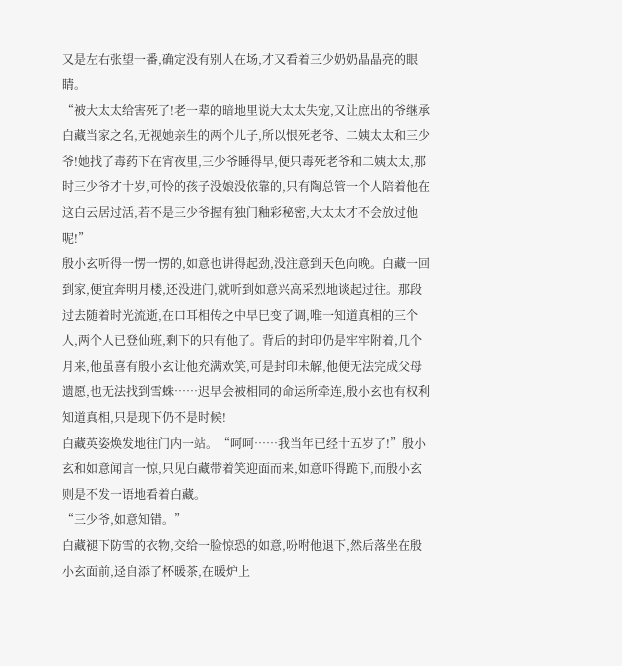又是左右张望一番,确定没有别人在场,才又看着三少奶奶晶晶亮的眼睛。
“被大太太给害死了!老一辈的暗地里说大太太失宠,又让庶出的爷继承白藏当家之名,无视她亲生的两个儿子,所以恨死老爷、二姨太太和三少爷!她找了毒药下在宵夜里,三少爷睡得早,便只毒死老爷和二姨太太,那时三少爷才十岁,可怜的孩子没娘没依靠的,只有陶总管一个人陪着他在这白云居过活,若不是三少爷握有独门釉彩秘密,大太太才不会放过他呢!”
殷小玄听得一愣一愣的,如意也讲得起劲,没注意到天色向晚。白藏一回到家,便宜奔明月楼,还没进门,就听到如意兴高采烈地谈起过往。那段过去随着时光流逝,在口耳相传之中早巳变了调,唯一知道真相的三个人,两个人已登仙班,剩下的只有他了。背后的封印仍是牢牢附着,几个月来,他虽喜有殷小玄让他充满欢笑,可是封印未解,他便无法完成父母遗愿,也无法找到雪蛛……迟早会被相同的命运所牵连,殷小玄也有权利知道真相,只是现下仍不是时候!
白藏英姿焕发地往门内一站。“呵呵……我当年已经十五岁了!”殷小玄和如意闻言一惊,只见白藏带着笑迎面而来,如意吓得跪下,而殷小玄则是不发一语地看着白藏。
“三少爷,如意知错。”
白藏褪下防雪的衣物,交给一脸惊恐的如意,吩咐他退下,然后落坐在殷小玄面前,迳自添了杯暖茶,在暖炉上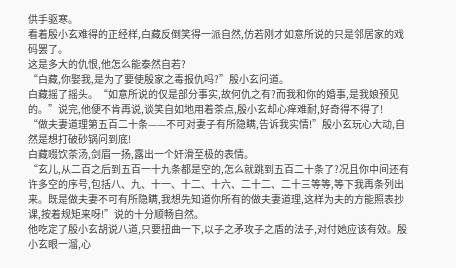供手驱寒。
看着殷小玄难得的正经样,白藏反倒笑得一派自然,仿若刚才如意所说的只是邻居家的戏码罢了。
这是多大的仇恨,他怎么能泰然自若?
“白藏,你娶我,是为了要使殷家之毒报仇吗?”殷小玄问道。
白藏摇了摇头。“如意所说的仅是部分事实,故何仇之有?而我和你的婚事,是我娘预见的。”说完,他便不肯再说,谈笑自如地用着茶点,殷小玄却心痒难耐,好奇得不得了!
“做夫妻道理第五百二十条——不可对妻子有所隐瞒,告诉我实情!”殷小玄玩心大动,自然是想打破砂锅问到底!
白藏啜饮茶汤,剑眉一扬,露出一个奸滑至极的表情。
“玄儿,从二百之后到五百一十九条都是空的,怎么就跳到五百二十条了?况且你中间还有许多空的序号,包括八、九、十一、十二、十六、二十二、二十三等等,等下我再条列出来。既是做夫妻不可有所隐瞒,我想先知道你所有的做夫妻道理,这样为夫的方能照表抄课,按着规矩来呀!”说的十分顺畅自然。
他吃定了殷小玄胡说八道,只要扭曲一下,以子之矛攻子之盾的法子,对付她应该有效。殷小玄眼一溜,心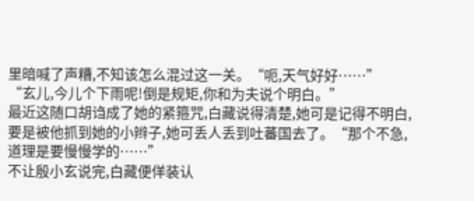里暗喊了声糟,不知该怎么混过这一关。“呃,天气好好……”
“玄儿,今儿个下雨呢!倒是规矩,你和为夫说个明白。”
最近这随口胡诌成了她的紧箍咒,白藏说得清楚,她可是记得不明白,要是被他抓到她的小辫子,她可丢人丢到吐蕃国去了。“那个不急,道理是要慢慢学的……”
不让殷小玄说完,白藏便佯装认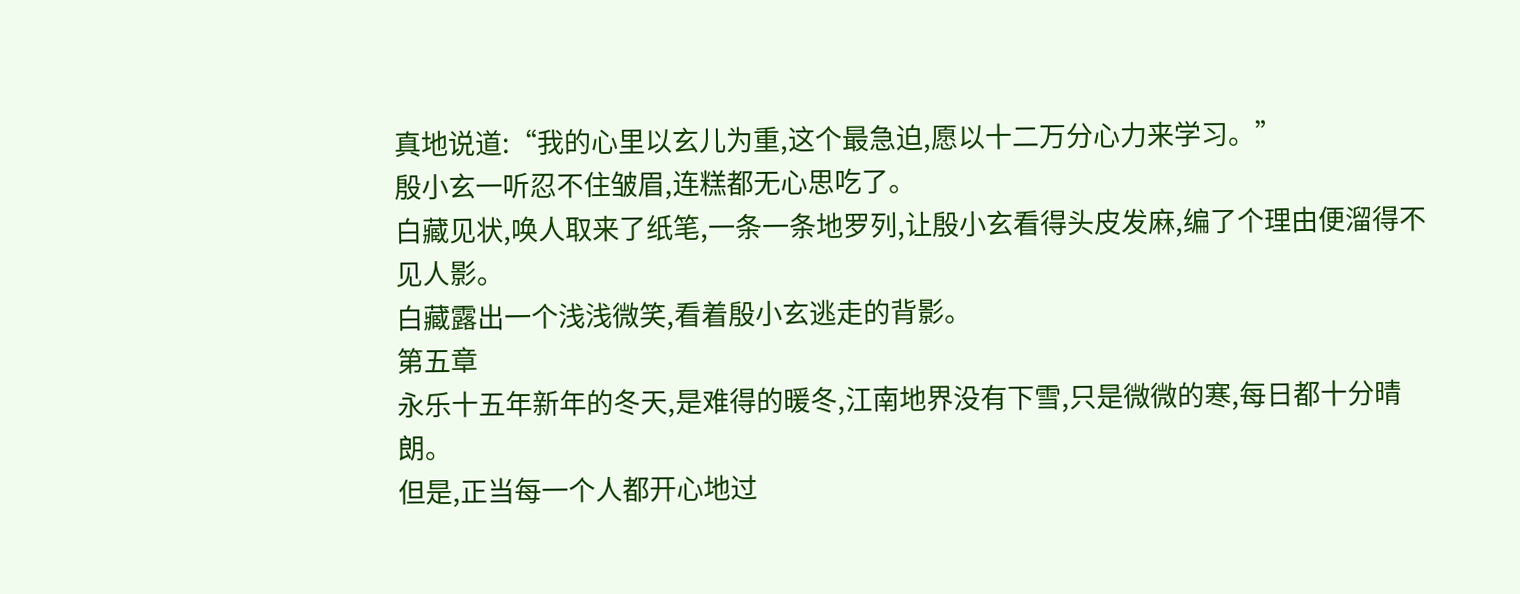真地说道:“我的心里以玄儿为重,这个最急迫,愿以十二万分心力来学习。”
殷小玄一听忍不住皱眉,连糕都无心思吃了。
白藏见状,唤人取来了纸笔,一条一条地罗列,让殷小玄看得头皮发麻,编了个理由便溜得不见人影。
白藏露出一个浅浅微笑,看着殷小玄逃走的背影。
第五章
永乐十五年新年的冬天,是难得的暖冬,江南地界没有下雪,只是微微的寒,每日都十分晴朗。
但是,正当每一个人都开心地过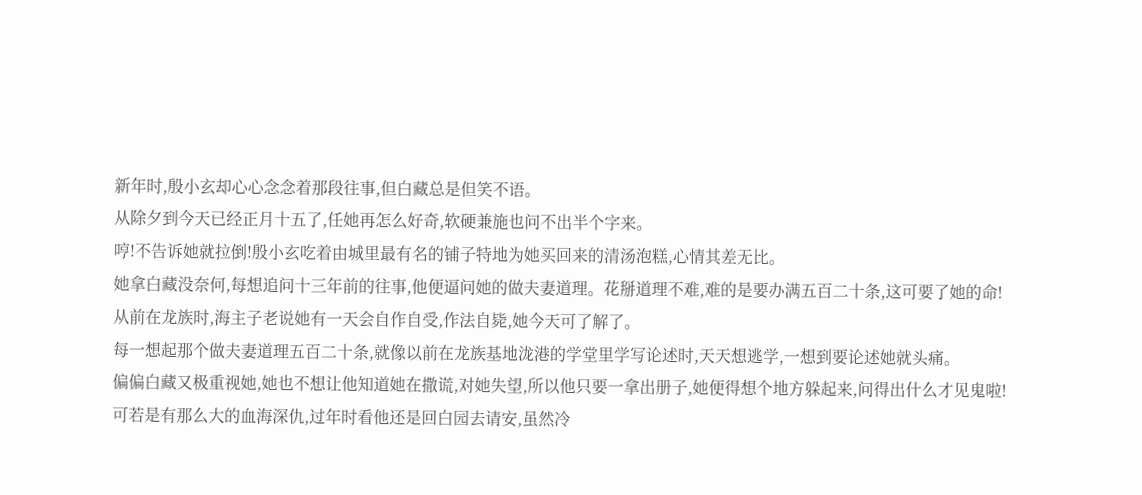新年时,殷小玄却心心念念着那段往事,但白藏总是但笑不语。
从除夕到今天已经正月十五了,任她再怎么好奇,软硬兼施也问不出半个字来。
哼!不告诉她就拉倒!殷小玄吃着由城里最有名的铺子特地为她买回来的清汤泡糕,心情其差无比。
她拿白藏没奈何,每想追问十三年前的往事,他便逼问她的做夫妻道理。花掰道理不难,难的是要办满五百二十条,这可要了她的命!
从前在龙族时,海主子老说她有一天会自作自受,作法自毙,她今天可了解了。
每一想起那个做夫妻道理五百二十条,就像以前在龙族基地泷港的学堂里学写论述时,天天想逃学,一想到要论述她就头痛。
偏偏白藏又极重视她,她也不想让他知道她在撒谎,对她失望,所以他只要一拿出册子,她便得想个地方躲起来,问得出什么才见鬼啦!
可若是有那么大的血海深仇,过年时看他还是回白园去请安,虽然冷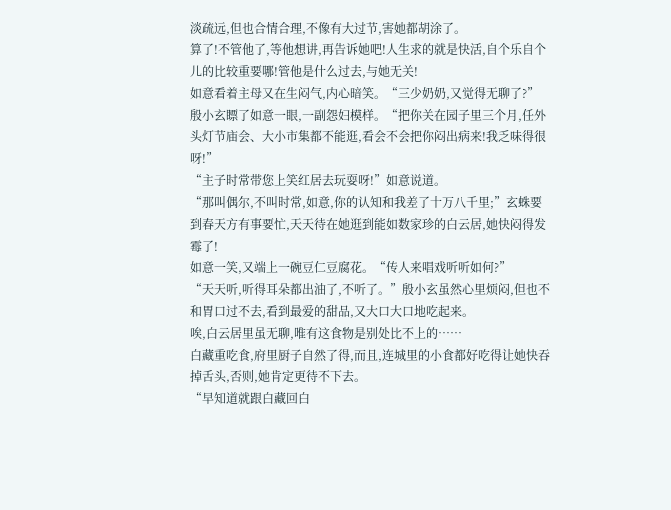淡疏远,但也合情合理,不像有大过节,害她都胡涂了。
算了!不管他了,等他想讲,再告诉她吧!人生求的就是快活,自个乐自个儿的比较重要哪!管他是什么过去,与她无关!
如意看着主母又在生闷气,内心暗笑。“三少奶奶,又觉得无聊了?”
殷小玄瞟了如意一眼,一副怨妇模样。“把你关在园子里三个月,任外头灯节庙会、大小市集都不能逛,看会不会把你闷出病来!我乏味得很呀!”
“主子时常带您上笑红居去玩耍呀!”如意说道。
“那叫偶尔,不叫时常,如意,你的认知和我差了十万八千里;”玄蛛要到春天方有事要忙,天天待在她逛到能如数家珍的白云居,她快闷得发霉了!
如意一笑,又端上一碗豆仁豆腐花。“传人来唱戏听听如何?”
“天天听,听得耳朵都出油了,不听了。”殷小玄虽然心里烦闷,但也不和胃口过不去,看到最爱的甜品,又大口大口地吃起来。
唉,白云居里虽无聊,唯有这食物是别处比不上的……
白藏重吃食,府里厨子自然了得,而且,连城里的小食都好吃得让她快吞掉舌头,否则,她肯定更待不下去。
“早知道就跟白藏回白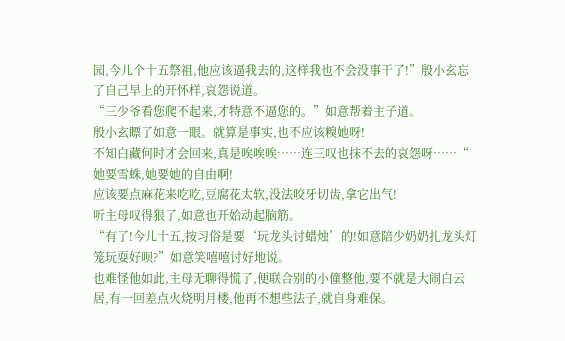园,今儿个十五祭祖,他应该逼我去的,这样我也不会没事干了!”殷小玄忘了自己早上的开怀样,哀怨说道。
“三少爷看您爬不起来,才特意不逼您的。”如意帮着主子道。
殷小玄瞟了如意一眼。就算是事实,也不应该糗她呀!
不知白藏何时才会回来,真是唉唉唉……连三叹也抹不去的哀怨呀……“
她要雪蛛,她要她的自由啊!
应该要点麻花来吃吃,豆腐花太软,没法咬牙切齿,拿它出气!
听主母叹得狠了,如意也开始动起脑筋。
“有了!今儿十五,按习俗是要‘玩龙头讨蜡烛’的!如意陪少奶奶扎龙头灯笼玩耍好呗?”如意笑嘻嘻讨好地说。
也难怪他如此,主母无聊得慌了,便联合别的小僮整他,要不就是大闹白云居,有一回差点火烧明月楼,他再不想些法子,就自身难保。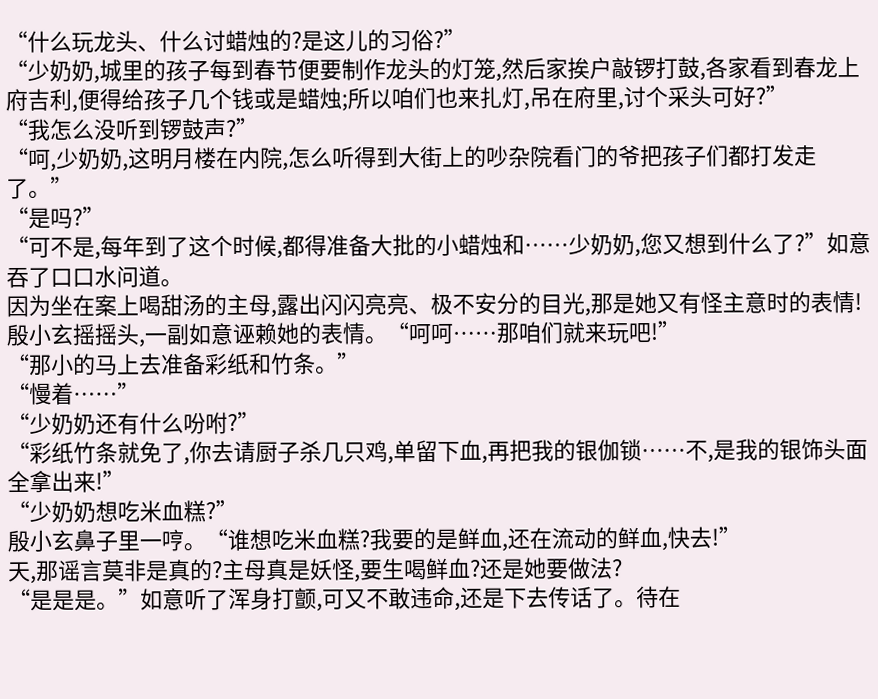“什么玩龙头、什么讨蜡烛的?是这儿的习俗?”
“少奶奶,城里的孩子每到春节便要制作龙头的灯笼,然后家挨户敲锣打鼓,各家看到春龙上府吉利,便得给孩子几个钱或是蜡烛;所以咱们也来扎灯,吊在府里,讨个采头可好?”
“我怎么没听到锣鼓声?”
“呵,少奶奶,这明月楼在内院,怎么听得到大街上的吵杂院看门的爷把孩子们都打发走了。”
“是吗?”
“可不是,每年到了这个时候,都得准备大批的小蜡烛和……少奶奶,您又想到什么了?”如意吞了口口水问道。
因为坐在案上喝甜汤的主母,露出闪闪亮亮、极不安分的目光,那是她又有怪主意时的表情!
殷小玄摇摇头,一副如意诬赖她的表情。“呵呵……那咱们就来玩吧!”
“那小的马上去准备彩纸和竹条。”
“慢着……”
“少奶奶还有什么吩咐?”
“彩纸竹条就免了,你去请厨子杀几只鸡,单留下血,再把我的银伽锁……不,是我的银饰头面全拿出来!”
“少奶奶想吃米血糕?”
殷小玄鼻子里一哼。“谁想吃米血糕?我要的是鲜血,还在流动的鲜血,快去!”
天,那谣言莫非是真的?主母真是妖怪,要生喝鲜血?还是她要做法?
“是是是。”如意听了浑身打颤,可又不敢违命,还是下去传话了。待在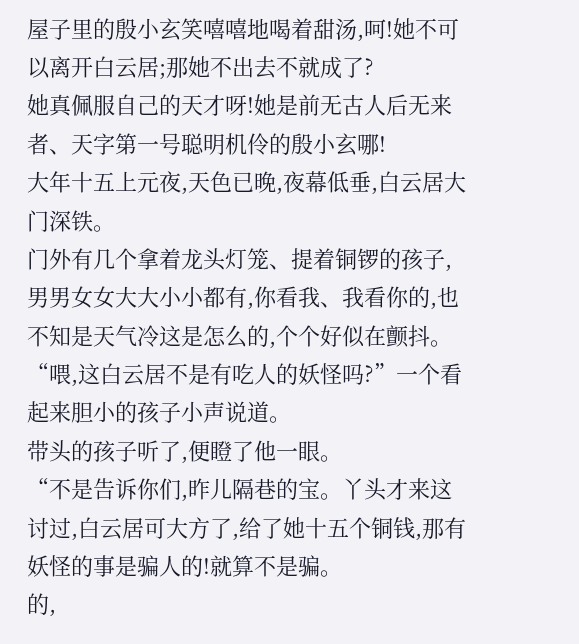屋子里的殷小玄笑嘻嘻地喝着甜汤,呵!她不可以离开白云居;那她不出去不就成了?
她真佩服自己的天才呀!她是前无古人后无来者、天字第一号聪明机伶的殷小玄哪!
大年十五上元夜,天色已晚,夜幕低垂,白云居大门深铁。
门外有几个拿着龙头灯笼、提着铜锣的孩子,男男女女大大小小都有,你看我、我看你的,也不知是天气冷这是怎么的,个个好似在颤抖。
“喂,这白云居不是有吃人的妖怪吗?”一个看起来胆小的孩子小声说道。
带头的孩子听了,便瞪了他一眼。
“不是告诉你们,昨儿隔巷的宝。丫头才来这讨过,白云居可大方了,给了她十五个铜钱,那有妖怪的事是骗人的!就算不是骗。
的,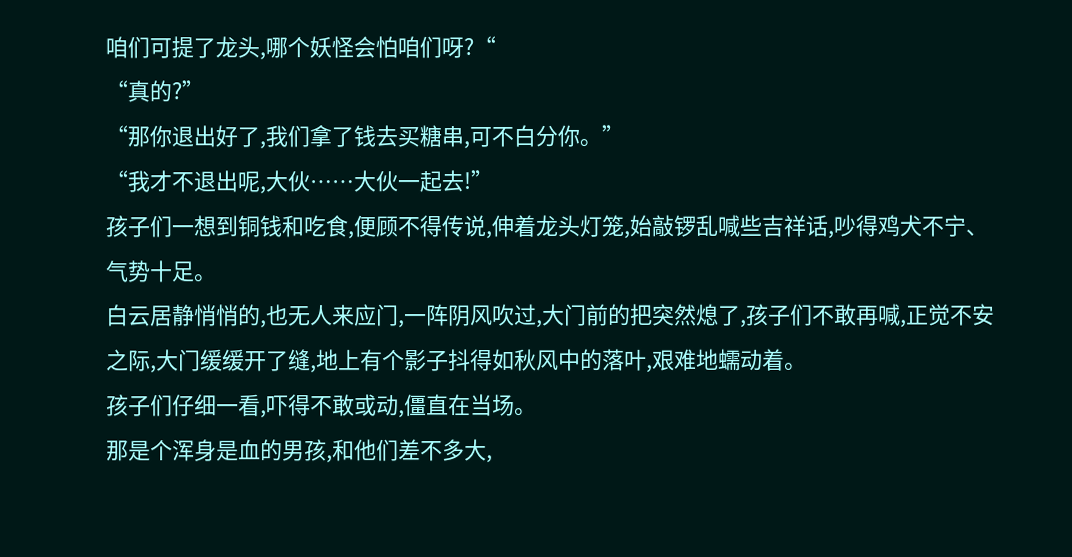咱们可提了龙头,哪个妖怪会怕咱们呀?“
“真的?”
“那你退出好了,我们拿了钱去买糖串,可不白分你。”
“我才不退出呢,大伙……大伙一起去!”
孩子们一想到铜钱和吃食,便顾不得传说,伸着龙头灯笼,始敲锣乱喊些吉祥话,吵得鸡犬不宁、气势十足。
白云居静悄悄的,也无人来应门,一阵阴风吹过,大门前的把突然熄了,孩子们不敢再喊,正觉不安之际,大门缓缓开了缝,地上有个影子抖得如秋风中的落叶,艰难地蠕动着。
孩子们仔细一看,吓得不敢或动,僵直在当场。
那是个浑身是血的男孩,和他们差不多大,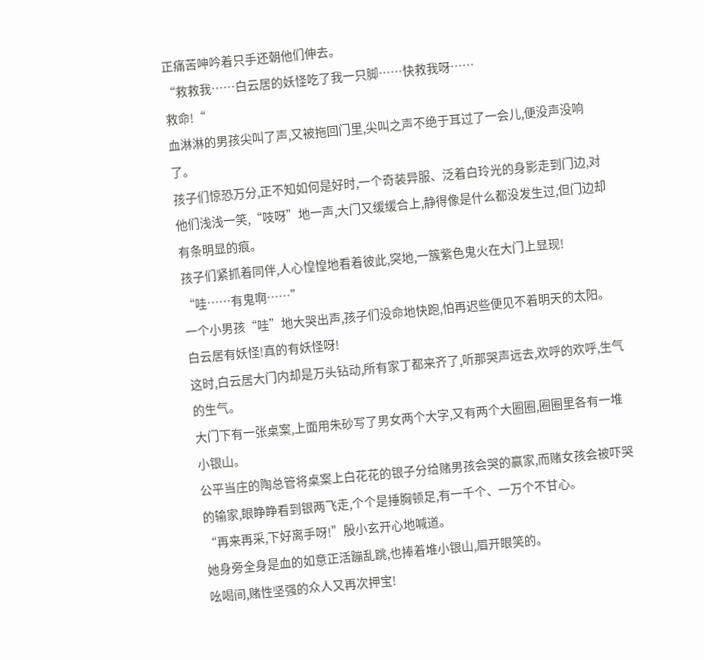正痛苦呻吟着只手还朝他们伸去。
“救救我……白云居的妖怪吃了我一只脚……快救我呀……
救命!“
血淋淋的男孩尖叫了声,又被拖回门里,尖叫之声不绝于耳过了一会儿,便没声没响了。
孩子们惊恐万分,正不知如何是好时,一个奇装异服、泛着白玲光的身影走到门边,对他们浅浅一笑,“吱呀”地一声,大门又缓缓合上,静得像是什么都没发生过,但门边却有条明显的痕。
孩子们紧抓着同伴,人心惶惶地看着彼此,突地,一簇紫色鬼火在大门上显现!
“哇……有鬼啊……”
一个小男孩“哇”地大哭出声,孩子们没命地快跑,怕再迟些便见不着明天的太阳。白云居有妖怪!真的有妖怪呀!
这时,白云居大门内却是万头钻动,所有家丁都来齐了,听那哭声远去,欢呼的欢呼,生气的生气。
大门下有一张桌案,上面用朱砂写了男女两个大字,又有两个大圈圈,圈圈里各有一堆小银山。
公平当庄的陶总管将桌案上白花花的银子分给赌男孩会哭的赢家,而赌女孩会被吓哭的输家,眼睁睁看到银两飞走,个个是捶胸顿足,有一千个、一万个不甘心。
“再来再采,下好离手呀!”殷小玄开心地喊道。
她身旁全身是血的如意正活蹦乱跳,也捧着堆小银山,眉开眼笑的。
吆喝间,赌性坚强的众人又再次押宝!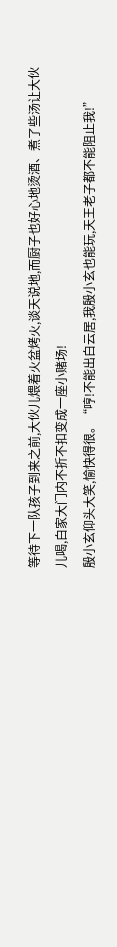等待下一队孩子到来之前,大伙儿煨着火盆烤火,谈天说地,而厨子也好心地烫酒、煮了些汤让大伙儿喝,白家大门内不折不扣变成一座小赌场!
殷小玄仰头大笑,愉快得很。“哼!不能出白云居,我殷小玄也能玩,天王老子都不能阻止我!”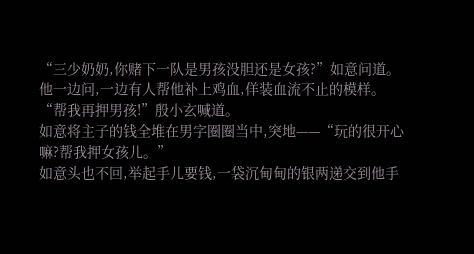“三少奶奶,你赌下一队是男孩没胆还是女孩?”如意问道。
他一边问,一边有人帮他补上鸡血,佯装血流不止的模样。
“帮我再押男孩!”殷小玄喊道。
如意将主子的钱全堆在男字圈圈当中,突地——“玩的很开心嘛?帮我押女孩儿。”
如意头也不回,举起手儿要钱,一袋沉甸甸的银两递交到他手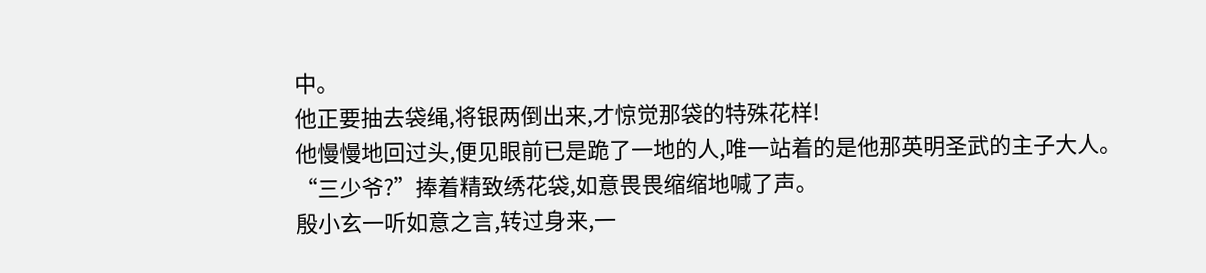中。
他正要抽去袋绳,将银两倒出来,才惊觉那袋的特殊花样!
他慢慢地回过头,便见眼前已是跪了一地的人,唯一站着的是他那英明圣武的主子大人。
“三少爷?”捧着精致绣花袋,如意畏畏缩缩地喊了声。
殷小玄一听如意之言,转过身来,一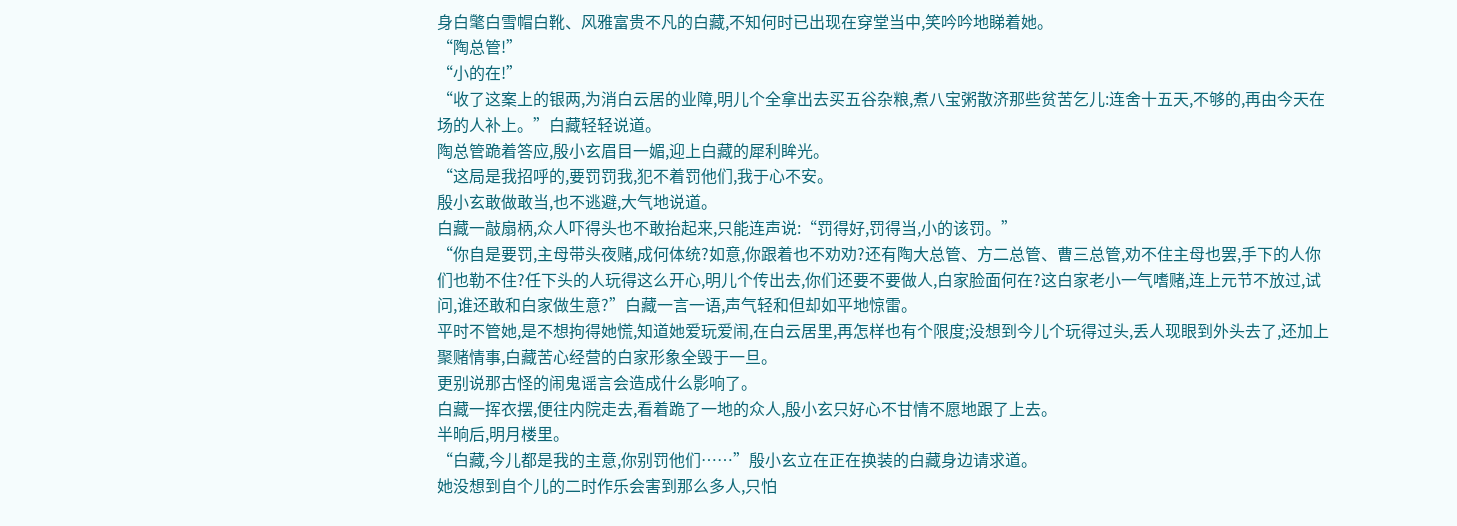身白氅白雪帽白靴、风雅富贵不凡的白藏,不知何时已出现在穿堂当中,笑吟吟地睇着她。
“陶总管!”
“小的在!”
“收了这案上的银两,为消白云居的业障,明儿个全拿出去买五谷杂粮,煮八宝粥散济那些贫苦乞儿:连舍十五天,不够的,再由今天在场的人补上。”白藏轻轻说道。
陶总管跪着答应,殷小玄眉目一媚,迎上白藏的犀利眸光。
“这局是我招呼的,要罚罚我,犯不着罚他们,我于心不安。
殷小玄敢做敢当,也不逃避,大气地说道。
白藏一敲扇柄,众人吓得头也不敢抬起来,只能连声说:“罚得好,罚得当,小的该罚。”
“你自是要罚,主母带头夜赌,成何体统?如意,你跟着也不劝劝?还有陶大总管、方二总管、曹三总管,劝不住主母也罢,手下的人你们也勒不住?任下头的人玩得这么开心,明儿个传出去,你们还要不要做人,白家脸面何在?这白家老小一气嗜赌,连上元节不放过,试问,谁还敢和白家做生意?”白藏一言一语,声气轻和但却如平地惊雷。
平时不管她,是不想拘得她慌,知道她爱玩爱闹,在白云居里,再怎样也有个限度;没想到今儿个玩得过头,丢人现眼到外头去了,还加上聚赌情事,白藏苦心经营的白家形象全毁于一旦。
更别说那古怪的闹鬼谣言会造成什么影响了。
白藏一挥衣摆,便往内院走去,看着跪了一地的众人,殷小玄只好心不甘情不愿地跟了上去。
半晌后,明月楼里。
“白藏,今儿都是我的主意,你别罚他们……”殷小玄立在正在换装的白藏身边请求道。
她没想到自个儿的二时作乐会害到那么多人,只怕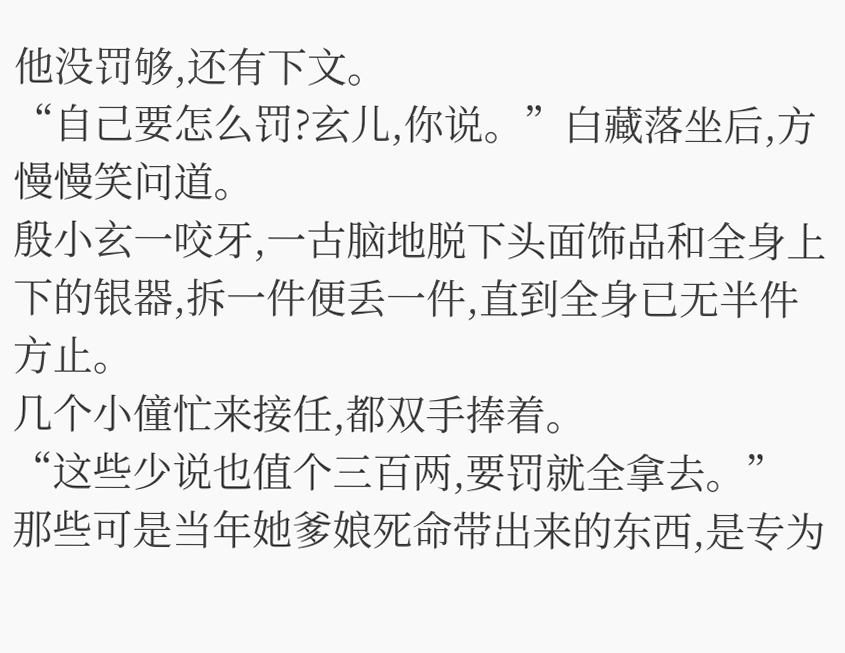他没罚够,还有下文。
“自己要怎么罚?玄儿,你说。”白藏落坐后,方慢慢笑问道。
殷小玄一咬牙,一古脑地脱下头面饰品和全身上下的银器,拆一件便丢一件,直到全身已无半件方止。
几个小僮忙来接任,都双手捧着。
“这些少说也值个三百两,要罚就全拿去。”
那些可是当年她爹娘死命带出来的东西,是专为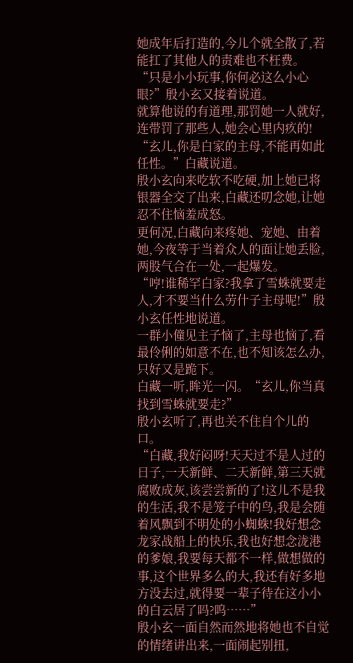她成年后打造的,今儿个就全散了,若能扛了其他人的责难也不枉费。
“只是小小玩事,你何必这么小心眼?”殷小玄又接着说道。
就算他说的有道理,那罚她一人就好,连带罚了那些人,她会心里内疚的!
“玄儿,你是白家的主母,不能再如此任性。”白藏说道。
殷小玄向来吃软不吃硬,加上她已将银器全交了出来,白藏还叨念她,让她忍不住恼羞成怒。
更何况,白藏向来疼她、宠她、由着她,今夜等于当着众人的面让她丢脸,两股气合在一处,一起爆发。
“哼!谁稀罕白家?我拿了雪蛛就要走人,才不要当什么劳什子主母呢!”殷小玄任性地说道。
一群小僮见主子恼了,主母也恼了,看最伶俐的如意不在,也不知该怎么办,只好又是跪下。
白藏一听,眸光一闪。“玄儿,你当真找到雪蛛就要走?”
殷小玄听了,再也关不住自个儿的口。
“白藏,我好闷呀!天天过不是人过的日子,一天新鲜、二天新鲜,第三天就腐败成灰,该尝尝新的了!这儿不是我的生活,我不是笼子中的鸟,我是会随着风飘到不明处的小蜘蛛!我好想念龙家战船上的快乐,我也好想念泷港的爹娘,我要每天都不一样,做想做的事,这个世界多么的大,我还有好多地方没去过,就得要一辈子待在这小小的白云居了吗?呜……”
殷小玄一面自然而然地将她也不自觉的情绪讲出来,一面闹起别扭,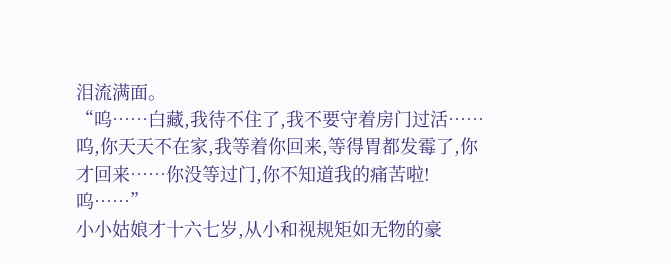泪流满面。
“呜……白藏,我待不住了,我不要守着房门过活……呜,你天天不在家,我等着你回来,等得胃都发霉了,你才回来……你没等过门,你不知道我的痛苦啦!呜……”
小小姑娘才十六七岁,从小和视规矩如无物的豪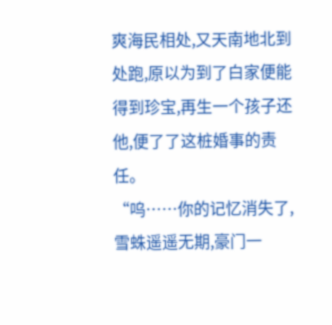爽海民相处,又天南地北到处跑,原以为到了白家便能得到珍宝,再生一个孩子还他,便了了这桩婚事的责任。
“呜……你的记忆消失了,雪蛛遥遥无期,豪门一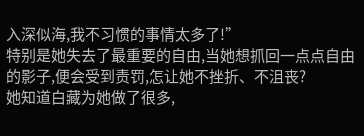入深似海,我不习惯的事情太多了!”
特别是她失去了最重要的自由,当她想抓回一点点自由的影子,便会受到责罚,怎让她不挫折、不沮丧?
她知道白藏为她做了很多,